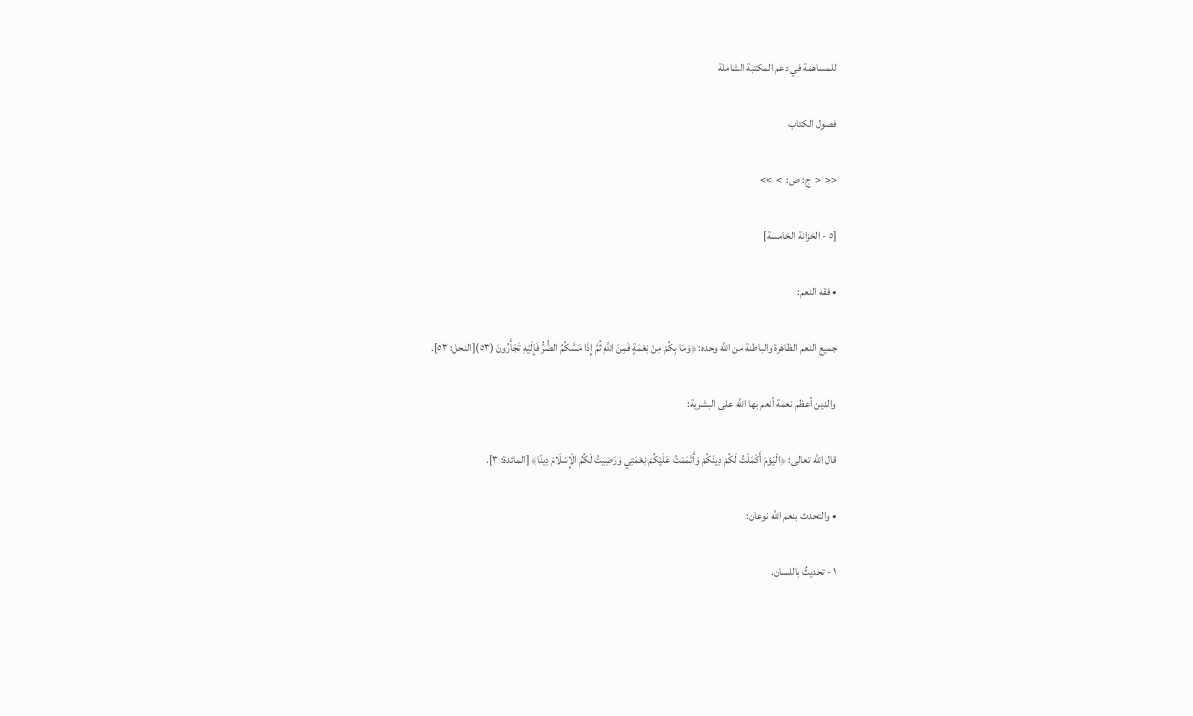للمساهمة في دعم المكتبة الشاملة

فصول الكتاب

<<  <  ج: ص:  >  >>

[٥ - الخزانة الخامسة]

• فقه النعم:

جميع النعم الظاهرة والباطنة من الله وحده: ﴿وَمَا بِكُمْ مِنْ نِعْمَةٍ فَمِنَ اللَّهِ ثُمَّ إِذَا مَسَّكُمُ الضُّرُّ فَإِلَيْهِ تَجْأَرُونَ (٥٣)[النحل: ٥٣].

والدين أعظم نعمة أنعم بها الله على البشرية:

قال الله تعالى: ﴿الْيَوْمَ أَكْمَلْتُ لَكُمْ دِينَكُمْ وَأَتْمَمْتُ عَلَيْكُمْ نِعْمَتِي وَرَضِيتُ لَكُمُ الْإِسْلَامَ دِينًا﴾ [المائدة: ٣].

• والتحدث بنعم الله نوعان:

١ - تحديثٌ باللسان.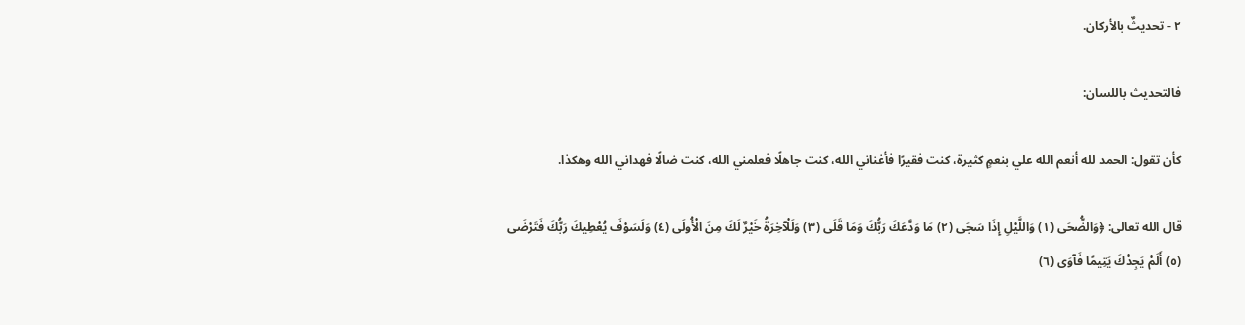٢ - تحديثٌ بالأركان.

فالتحديث باللسان:

كأن تقول: الحمد لله أنعم الله علي بنعمٍ كثيرة، كنت فقيرًا فأغناني الله، كنت جاهلًا فعلمني الله، كنت ضالًا فهداني الله وهكذا.

قال الله تعالى: ﴿وَالضُّحَى (١) وَاللَّيْلِ إِذَا سَجَى (٢) مَا وَدَّعَكَ رَبُّكَ وَمَا قَلَى (٣) وَلَلْآخِرَةُ خَيْرٌ لَكَ مِنَ الْأُولَى (٤) وَلَسَوْفَ يُعْطِيكَ رَبُّكَ فَتَرْضَى (٥) أَلَمْ يَجِدْكَ يَتِيمًا فَآوَى (٦)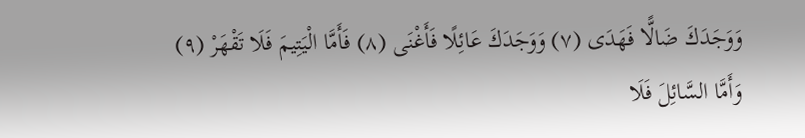وَوَجَدَكَ ضَالًّا فَهَدَى (٧) وَوَجَدَكَ عَائِلًا فَأَغْنَى (٨) فَأَمَّا الْيَتِيمَ فَلَا تَقْهَرْ (٩) وَأَمَّا السَّائِلَ فَلَا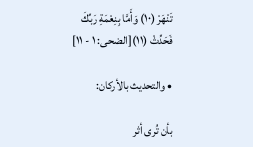تَنْهَرْ (١٠) وَأَمَّا بِنِعْمَةِ رَبِّكَ فَحَدِّثْ (١١)[الضحى: ١ - ١١]

• والتحديث بالأركان:

بأن تُرى أثر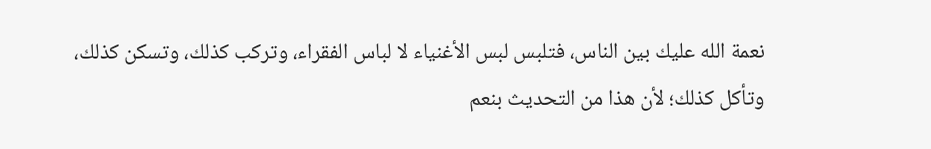نعمة الله عليك بين الناس، فتلبس لبس الأغنياء لا لباس الفقراء، وتركب كذلك، وتسكن كذلك، وتأكل كذلك؛ لأن هذا من التحديث بنعم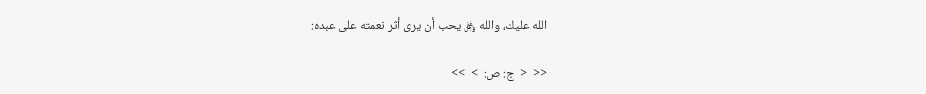الله عليك، والله ﷿ يحب أن يرى أثر نعمته على عبده:

<<  <  ج: ص:  >  >>